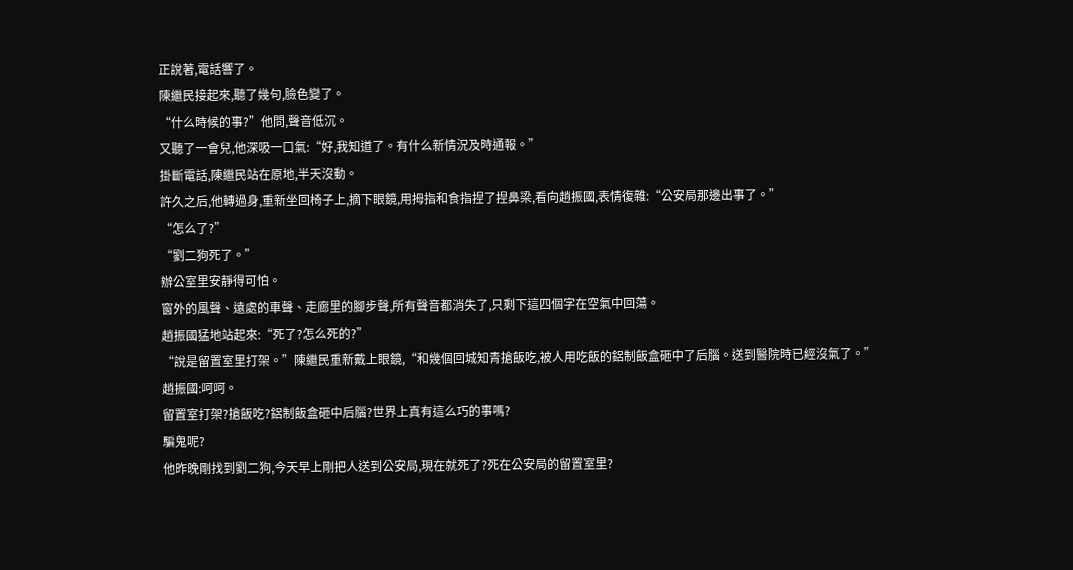正說著,電話響了。
陳繼民接起來,聽了幾句,臉色變了。
“什么時候的事?”他問,聲音低沉。
又聽了一會兒,他深吸一口氣:“好,我知道了。有什么新情況及時通報。”
掛斷電話,陳繼民站在原地,半天沒動。
許久之后,他轉過身,重新坐回椅子上,摘下眼鏡,用拇指和食指捏了捏鼻梁,看向趙振國,表情復雜:“公安局那邊出事了。”
“怎么了?”
“劉二狗死了。”
辦公室里安靜得可怕。
窗外的風聲、遠處的車聲、走廊里的腳步聲,所有聲音都消失了,只剩下這四個字在空氣中回蕩。
趙振國猛地站起來:“死了?怎么死的?”
“說是留置室里打架。”陳繼民重新戴上眼鏡,“和幾個回城知青搶飯吃,被人用吃飯的鋁制飯盒砸中了后腦。送到醫院時已經沒氣了。”
趙振國:呵呵。
留置室打架?搶飯吃?鋁制飯盒砸中后腦?世界上真有這么巧的事嗎?
騙鬼呢?
他昨晚剛找到劉二狗,今天早上剛把人送到公安局,現在就死了?死在公安局的留置室里?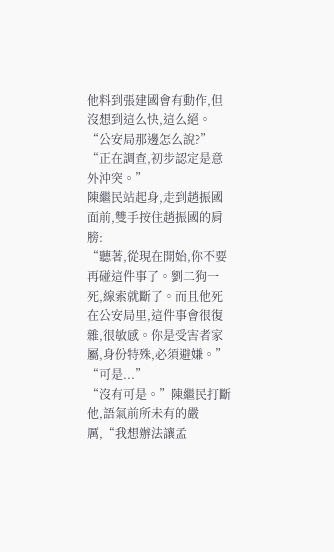他料到張建國會有動作,但沒想到這么快,這么絕。
“公安局那邊怎么說?”
“正在調查,初步認定是意外沖突。”
陳繼民站起身,走到趙振國面前,雙手按住趙振國的肩膀:
“聽著,從現在開始,你不要再碰這件事了。劉二狗一死,線索就斷了。而且他死在公安局里,這件事會很復雜,很敏感。你是受害者家屬,身份特殊,必須避嫌。”
“可是...”
“沒有可是。”陳繼民打斷他,語氣前所未有的嚴厲,“我想辦法讓孟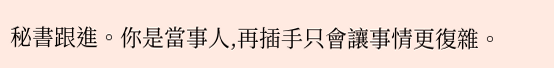秘書跟進。你是當事人,再插手只會讓事情更復雜。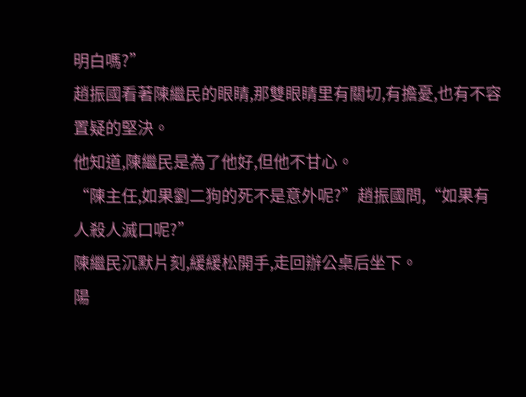明白嗎?”
趙振國看著陳繼民的眼睛,那雙眼睛里有關切,有擔憂,也有不容置疑的堅決。
他知道,陳繼民是為了他好,但他不甘心。
“陳主任,如果劉二狗的死不是意外呢?”趙振國問,“如果有人殺人滅口呢?”
陳繼民沉默片刻,緩緩松開手,走回辦公桌后坐下。
陽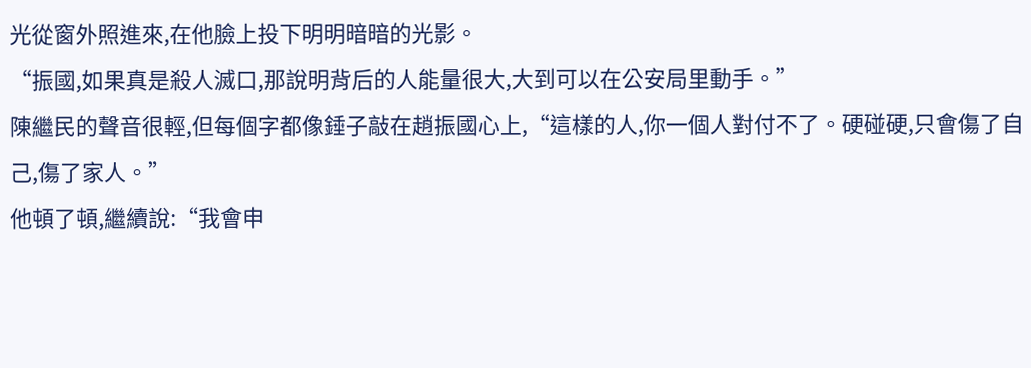光從窗外照進來,在他臉上投下明明暗暗的光影。
“振國,如果真是殺人滅口,那說明背后的人能量很大,大到可以在公安局里動手。”
陳繼民的聲音很輕,但每個字都像錘子敲在趙振國心上,“這樣的人,你一個人對付不了。硬碰硬,只會傷了自己,傷了家人。”
他頓了頓,繼續說:“我會申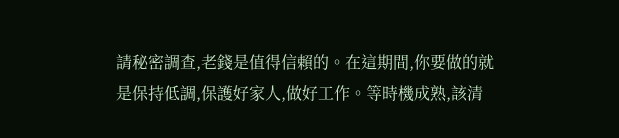請秘密調查,老錢是值得信賴的。在這期間,你要做的就是保持低調,保護好家人,做好工作。等時機成熟,該清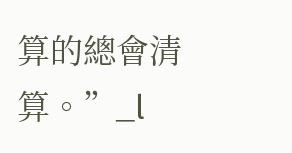算的總會清算。”_l